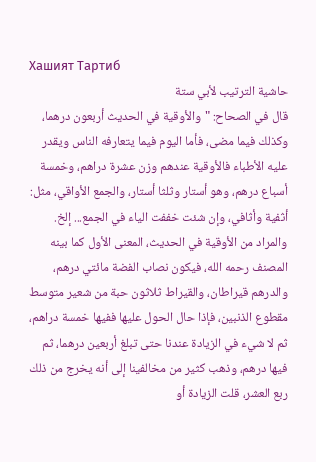Хашият Тартиб
حاشية الترتيب لأبي ستة
قال في الصحاح: "والأوقية في الحديث أربعون درهما، وكذلك فيما مضى، فأما اليوم فيما يتعارفه الناس ويقدر عليه الأطباء فالأوقية عندهم وزن عشرة دراهم، وخمسة أسباع درهم، وهو أستار وثلثا أستار، والجمع الأواقي، مثل: أثفية وأثافي، وإن شئت خففت الياء في الجمع... إلخ.
والمراد من الأوقية في الحديث، المعنى الأول كما بينه المصنف رحمه الله، فيكون نصاب الفضة مائتي درهم، والدرهم قيراطان، والقيراط ثلاثون حبة من شعير متوسط مقطوع الذنبين، فإذا حال الحول عليها ففيها خمسة دراهم، ثم لا شيء في الزيادة عندنا حتى تبلغ أربعين درهما، ثم فيها درهم، وذهب كثير من مخالفينا إلى أنه يخرج من ذلك ربع العشر، قلت الزيادة أو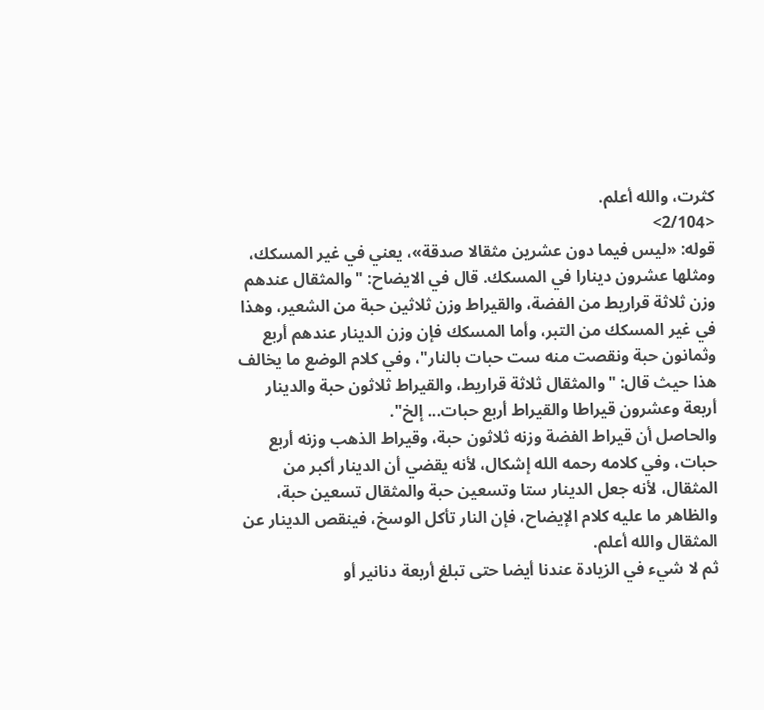كثرت، والله أعلم.
<2/104>
قوله: «ليس فيما دون عشرين مثقالا صدقة»، يعني في غير المسكك، ومثلها عشرون دينارا في المسكك. قال في الايضاح: "والمثقال عندهم وزن ثلاثة قراريط من الفضة، والقيراط وزن ثلاثين حبة من الشعير، وهذا في غير المسكك من التبر، وأما المسكك فإن وزن الدينار عندهم أربع وثمانون حبة ونقصت منه ست حبات بالنار"، وفي كلام الوضع ما يخالف هذا حيث قال: "والمثقال ثلاثة قراريط، والقيراط ثلاثون حبة والدينار أربعة وعشرون قيراطا والقيراط أربع حبات... إلخ".
والحاصل أن قيراط الفضة وزنه ثلاثون حبة، وقيراط الذهب وزنه أربع حبات، وفي كلامه رحمه الله إشكال، لأنه يقضي أن الدينار أكبر من المثقال، لأنه جعل الدينار ستا وتسعين حبة والمثقال تسعين حبة، والظاهر ما عليه كلام الإيضاح، فإن النار تأكل الوسخ، فينقص الدينار عن المثقال والله أعلم.
ثم لا شيء في الزيادة عندنا أيضا حتى تبلغ أربعة دنانير أو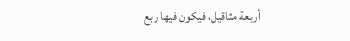أربعة مثاقيل، فيكون فيها ربع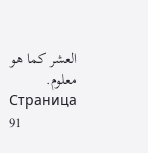العشر كما هو معلوم.
Страница 91